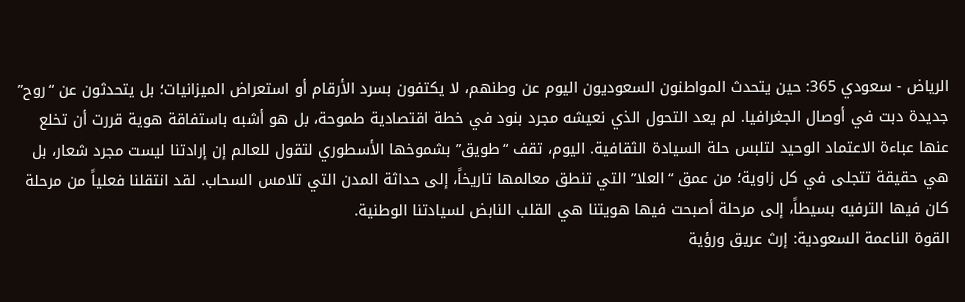الرياض - سعودي 365: حين يتحدث المواطنون السعوديون اليوم عن وطنهم، لا يكتفون بسرد الأرقام أو استعراض الميزانيات؛ بل يتحدثون عن “روح” جديدة دبت في أوصال الجغرافيا. لم يعد التحول الذي نعيشه مجرد بنود في خطة اقتصادية طموحة، بل هو أشبه باستفاقة هوية قررت أن تخلع عنها عباءة الاعتماد الوحيد لتلبس حلة السيادة الثقافية. اليوم، تقف “طويق” بشموخها الأسطوري لتقول للعالم إن إرادتنا ليست مجرد شعار، بل هي حقيقة تتجلى في كل زاوية؛ من عمق “العلا” التي تنطق معالمها تاريخاً، إلى حداثة المدن التي تلامس السحاب. لقد انتقلنا فعلياً من مرحلة كان فيها الترفيه بسيطاً، إلى مرحلة أصبحت فيها هويتنا هي القلب النابض لسيادتنا الوطنية.
القوة الناعمة السعودية: إرث عريق ورؤية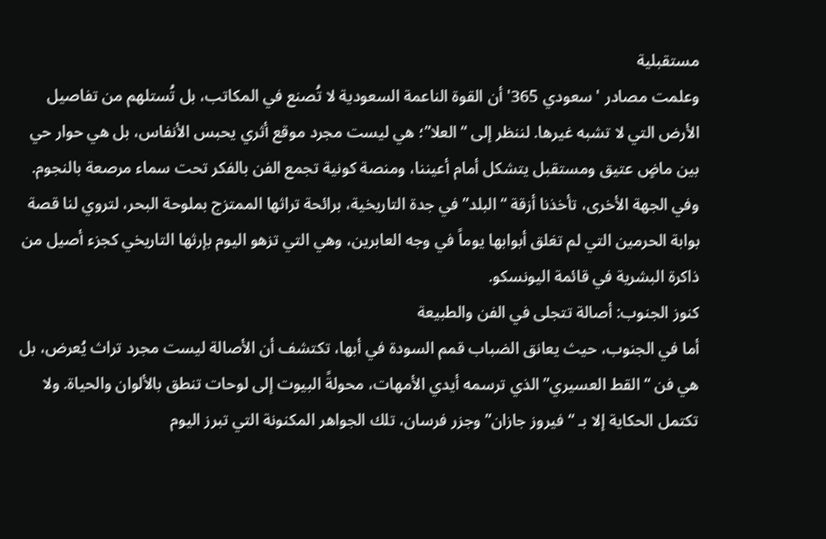مستقبلية
وعلمت مصادر 'سعودي 365' أن القوة الناعمة السعودية لا تُصنع في المكاتب، بل تُستلهم من تفاصيل الأرض التي لا تشبه غيرها. لننظر إلى “العلا”؛ هي ليست مجرد موقع أثري يحبس الأنفاس، بل هي حوار حي بين ماضٍ عتيق ومستقبل يتشكل أمام أعيننا، ومنصة كونية تجمع الفن بالفكر تحت سماء مرصعة بالنجوم. وفي الجهة الأخرى، تأخذنا أزقة “البلد” في جدة التاريخية، برائحة تراثها الممتزج بملوحة البحر، لتروي لنا قصة بوابة الحرمين التي لم تغلق أبوابها يوماً في وجه العابرين، وهي التي تزهو اليوم بإرثها التاريخي كجزء أصيل من ذاكرة البشرية في قائمة اليونسكو.
كنوز الجنوب: أصالة تتجلى في الفن والطبيعة
أما في الجنوب، حيث يعانق الضباب قمم السودة في أبها، تكتشف أن الأصالة ليست مجرد تراث يُعرض، بل هي فن “القط العسيري” الذي ترسمه أيدي الأمهات، محولةً البيوت إلى لوحات تنطق بالألوان والحياة. ولا تكتمل الحكاية إلا بـ “فيروز جازان” وجزر فرسان، تلك الجواهر المكنونة التي تبرز اليوم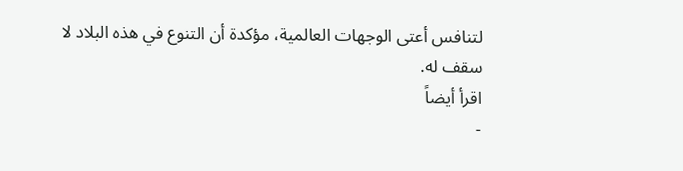لتنافس أعتى الوجهات العالمية، مؤكدة أن التنوع في هذه البلاد لا سقف له.
اقرأ أيضاً
-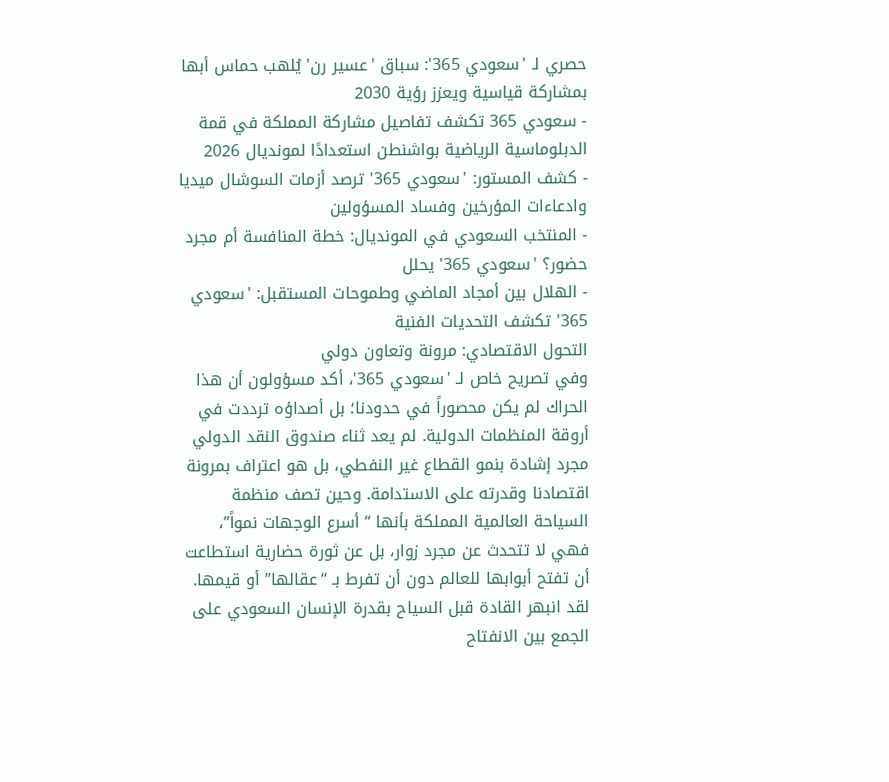حصري لـ 'سعودي 365': سباق 'عسير رن' يُلهب حماس أبها بمشاركة قياسية ويعزز رؤية 2030
- سعودي 365 تكشف تفاصيل مشاركة المملكة في قمة الدبلوماسية الرياضية بواشنطن استعدادًا لمونديال 2026
- كشف المستور: 'سعودي 365' ترصد أزمات السوشال ميديا وادعاءات المؤرخين وفساد المسؤولين
- المنتخب السعودي في المونديال: خطة المنافسة أم مجرد حضور؟ 'سعودي 365' يحلل
- الهلال بين أمجاد الماضي وطموحات المستقبل: 'سعودي 365' تكشف التحديات الفنية
التحول الاقتصادي: مرونة وتعاون دولي
وفي تصريح خاص لـ 'سعودي 365'، أكد مسؤولون أن هذا الحراك لم يكن محصوراً في حدودنا؛ بل أصداؤه ترددت في أروقة المنظمات الدولية. لم يعد ثناء صندوق النقد الدولي مجرد إشادة بنمو القطاع غير النفطي، بل هو اعتراف بمرونة اقتصادنا وقدرته على الاستدامة. وحين تصف منظمة السياحة العالمية المملكة بأنها “أسرع الوجهات نمواً”، فهي لا تتحدث عن مجرد زوار، بل عن ثورة حضارية استطاعت أن تفتح أبوابها للعالم دون أن تفرط بـ “عقالها” أو قيمها. لقد انبهر القادة قبل السياح بقدرة الإنسان السعودي على الجمع بين الانفتاح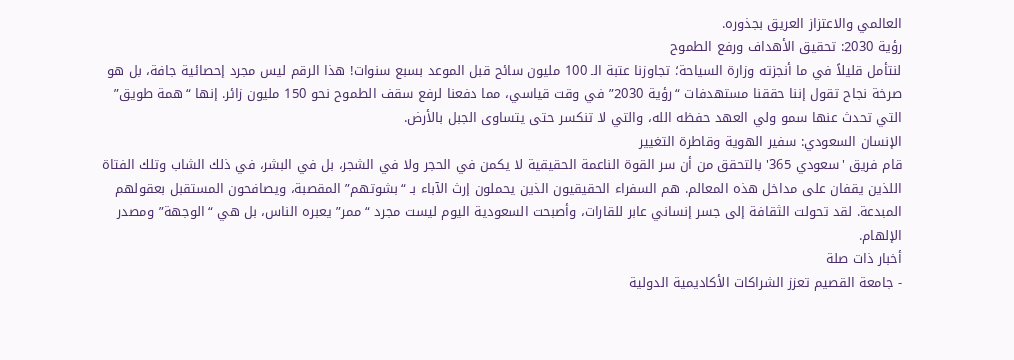العالمي والاعتزاز العريق بجذوره.
رؤية 2030: تحقيق الأهداف ورفع الطموح
لنتأمل قليلاً في ما أنجزته وزارة السياحة؛ تجاوزنا عتبة الـ 100 مليون سائح قبل الموعد بسبع سنوات! هذا الرقم ليس مجرد إحصائية جافة، بل هو صرخة نجاح تقول إننا حققنا مستهدفات “رؤية 2030” في وقت قياسي، مما دفعنا لرفع سقف الطموح نحو 150 مليون زائر. إنها “همة طويق” التي تحدث عنها سمو ولي العهد حفظه الله، والتي لا تنكسر حتى يتساوى الجبل بالأرض.
الإنسان السعودي: سفير الهوية وقاطرة التغيير
قام فريق 'سعودي 365' بالتحقق من أن سر القوة الناعمة الحقيقية لا يكمن في الحجر ولا في الشجر، بل في البشر، في ذلك الشاب وتلك الفتاة اللذين يقفان على مداخل هذه المعالم. هم السفراء الحقيقيون الذين يحملون إرث الآباء بـ “بشوتهم” المقصبة، ويصافحون المستقبل بعقولهم المبدعة. لقد تحولت الثقافة إلى جسر إنساني عابر للقارات، وأصبحت السعودية اليوم ليست مجرد “ممر” يعبره الناس، بل هي “الوجهة” ومصدر الإلهام.
أخبار ذات صلة
- جامعة القصيم تعزز الشراكات الأكاديمية الدولية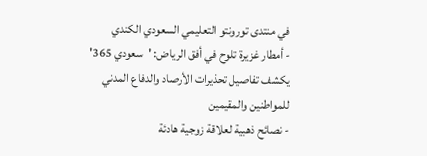في منتدى تورونتو التعليمي السعودي الكندي
- أمطار غزيرة تلوح في أفق الرياض: 'سعودي 365' يكشف تفاصيل تحذيرات الأرصاد والدفاع المدني للمواطنين والمقيمين
- نصائح ذهبية لعلاقة زوجية هادئة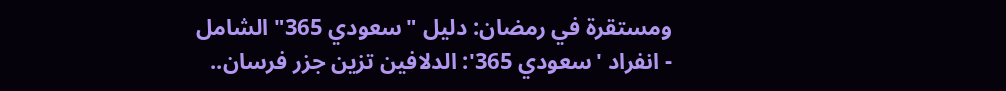ومستقرة في رمضان: دليل "سعودي 365" الشامل
- انفراد 'سعودي 365': الدلافين تزين جزر فرسان..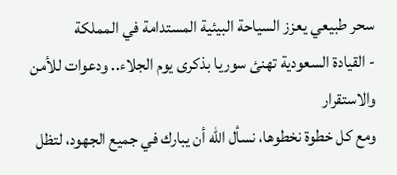سحر طبيعي يعزز السياحة البيئية المستدامة في المملكة
- القيادة السعودية تهنئ سوريا بذكرى يوم الجلاء.. ودعوات للأمن والاستقرار
ومع كل خطوة نخطوها، نسأل الله أن يبارك في جميع الجهود، لتظل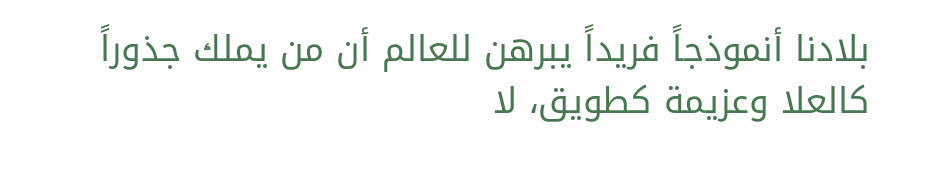بلادنا أنموذجاً فريداً يبرهن للعالم أن من يملك جذوراً كالعلا وعزيمة كطويق، لا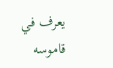يعرف في قاموسه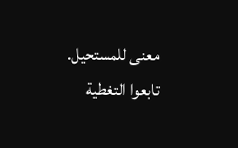معنى للمستحيل. تابعوا التغطية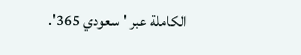الكاملة عبر 'سعودي 365'.